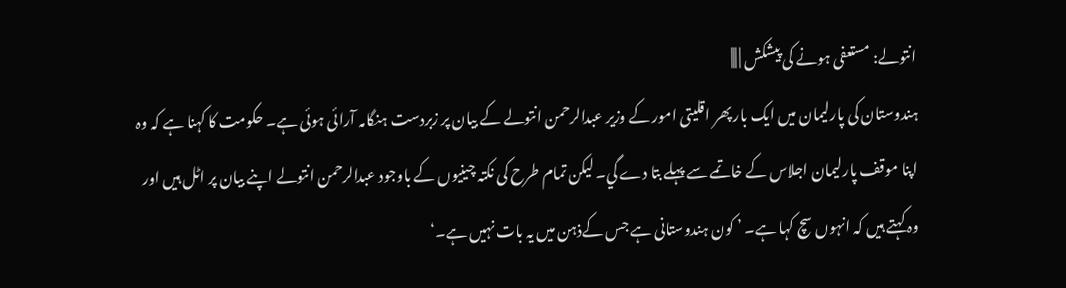انتولے: مستعفی ہونے کی پیشکش | |||
ہندوستان کی پارلیمان میں ایک بار پھر اقلیتی امور کے وزیر عبدالرحمن انتولے کے بیان پر زبردست ہنگامہ آرائی ہوئی ہے۔ حکومت کا کہنا ہے کہ وہ اپنا موقف پارلیمان اجلاس کے خاتمے سے پہلے بتا دے گي۔ لیکن تمام طرح کی نکتہ چینیوں کے باوجود عبدالرحمن انتولے اپنے بیان پر اٹل ہیں اور وہ کہتے ہیں کہ انہوں سچ کہا ہے۔ ’ کون ہندوستانی ہے جس کےذہن میں یہ بات نہیں ہے۔‘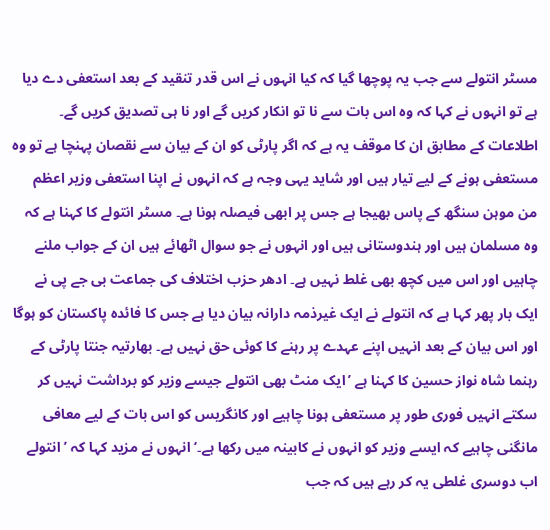مسٹر انتولے سے جب یہ پوچھا گیا کہ کیا انہوں نے اس قدر تنقید کے بعد استعفی دے دیا ہے تو انہوں نے کہا کہ وہ اس بات سے نا تو انکار کریں گے اور نا ہی تصدیق کریں گے۔ اطلاعات کے مطابق ان کا موقف یہ ہے کہ اگر پارٹی کو ان کے بیان سے نقصان پہنچا ہے تو وہ مستعفی ہونے کے لیے تیار ہیں اور شاید یہی وجہ ہے کہ انہوں نے اپنا استعفی وزیر اعظم من موہن سنگھ کے پاس بھیجا ہے جس پر ابھی فیصلہ ہونا ہے۔ مسٹر انتولے کا کہنا ہے کہ وہ مسلمان ہیں اور ہندوستانی ہیں اور انہوں نے جو سوال اٹھائے ہیں ان کے جواب ملنے چاہیں اور اس میں کچھ بھی غلط نہیں ہے۔ ادھر حزب اختلاف کی جماعت بی جے پی نے ایک بار پھر کہا ہے کہ انتولے نے ایک غیرذمہ دارانہ بیان دیا ہے جس کا فائدہ پاکستان کو ہوگا اور اس بیان کے بعد انہیں اپنے عہدے پر رہنے کا کوئی حق نہیں ہے۔ بھارتیہ جنتا پارٹی کے رہنما شاہ نواز حسین کا کہنا ہے ’ایک منٹ بھی انتولے جیسے وزیر کو برداشت نہیں کر سکتے انہیں فوری طور پر مستعفی ہونا چاہیے اور کانگریس کو اس بات کے لیے معافی مانگنی چاہیے کہ ایسے وزیر کو انہوں نے کابینہ میں رکھا ہے۔‘ انہوں نے مزید کہا کہ ’انتولے اب دوسری غلطی یہ کر رہے ہیں کہ جب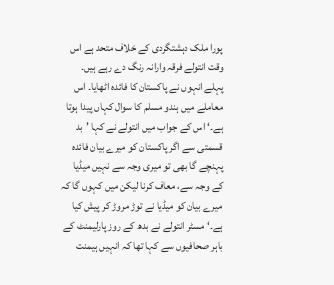پورا ملک دہشتگردی کے خلاف متحد ہے اس وقت انتولے فرقہ وارانہ رنگ دے رہے ہیں۔ پہلے انہوں نے پاکستان کا فائدہ اٹھایا۔ اس معاملے میں ہندو مسلم کا سوال کہاں پیدا ہوتا ہے۔‘ اس کے جواب میں انتولے نے کہا ’بد قسمتی سے اگر پاکستان کو میرے بیان فائدہ پہنچے گا بھی تو میری وجہ سے نہیں میڈیا کے وجہ سے، معاف کرنا لیکن میں کہوں گا کہ میرے بیان کو میڈیا نے توڑ مروڑ کر پیش کیا ہے۔‘ مسٹر انتولے نے بدھ کے روز پارلیمنٹ کے باہر صحافیوں سے کہا تھا کہ انہیں ہیمنت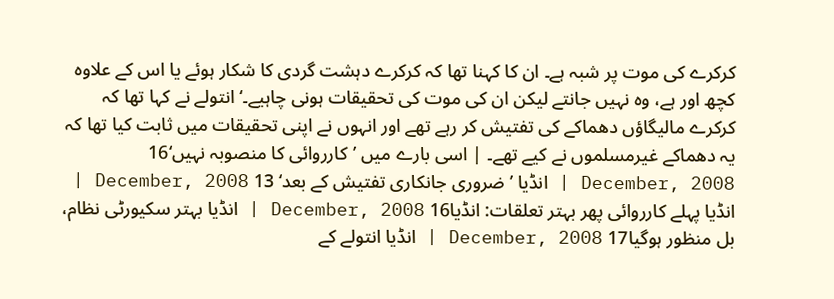کرکرے کی موت پر شبہ ہے۔ ان کا کہنا تھا کہ کرکرے دہشت گردی کا شکار ہوئے یا اس کے علاوہ کچھ اور ہے، وہ نہیں جانتے لیکن ان کی موت کی تحقیقات ہونی چاہیے۔‘ انتولے نے کہا تھا کہ کرکرے مالیگاؤں دھماکے کی تفتیش کر رہے تھے اور انہوں نے اپنی تحقیقات میں ثابت کیا تھا کہ یہ دھماکے غیرمسلموں نے کیے تھے۔ | اسی بارے میں ’کارروائی کا منصوبہ نہیں‘16 December, 2008 | انڈیا ’ضروری جانکاری تفتیش کے بعد‘ 13 December, 2008 | انڈیا پہلے کارروائی پھر بہتر تعلقات: انڈیا16 December, 2008 | انڈیا بہتر سکیورٹی نظام، بل منظور ہوگیا17 December, 2008 | انڈیا انتولے کے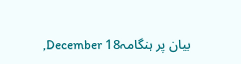بیان پر ہنگامہ18 December,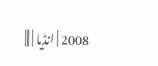2008 | انڈیا | |||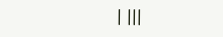| |||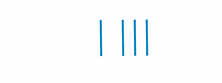| |||